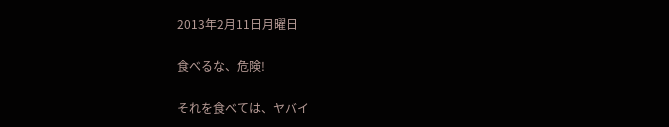2013年2月11日月曜日

食べるな、危険!

それを食べては、ヤバイ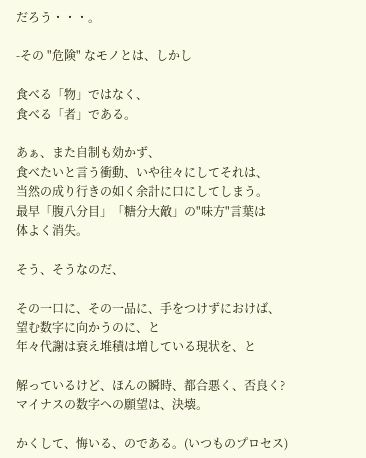だろう・・・。

-その "危険" なモノとは、しかし

食べる「物」ではなく、
食べる「者」である。

あぁ、また自制も効かず、
食べたいと言う衝動、いや往々にしてそれは、
当然の成り行きの如く余計に口にしてしまう。
最早「腹八分目」「糖分大敵」の"味方"言葉は
体よく消失。

そう、そうなのだ、

その一口に、その一品に、手をつけずにおけば、
望む数字に向かうのに、と
年々代謝は衰え堆積は増している現状を、と

解っているけど、ほんの瞬時、都合悪く、否良く?
マイナスの数字への願望は、決壊。

かくして、悔いる、のである。(いつものプロセス)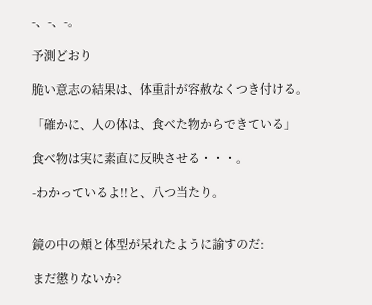-、-、-。

予測どおり

脆い意志の結果は、体重計が容赦なくつき付ける。

「確かに、人の体は、食べた物からできている」

食べ物は実に素直に反映させる・・・。

-わかっているよ!!と、八つ当たり。


鏡の中の頬と体型が呆れたように諭すのだ:

まだ懲りないか?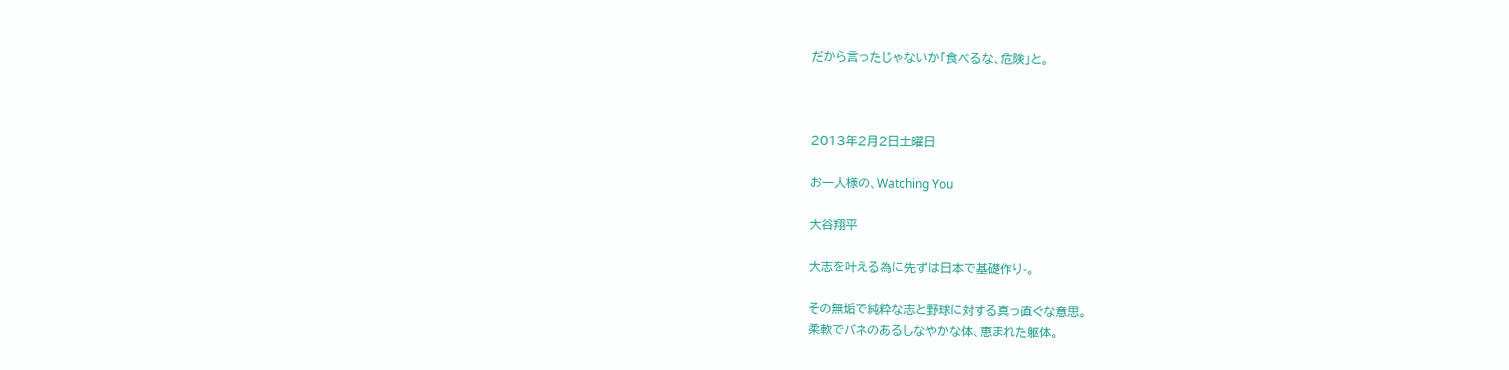だから言ったじゃないか「食べるな、危険」と。



2013年2月2日土曜日

お一人様の、Watching You

大谷翔平

大志を叶える為に先ずは日本で基礎作り-。

その無垢で純粋な志と野球に対する真っ直ぐな意思。
柔軟でバネのあるしなやかな体、恵まれた躯体。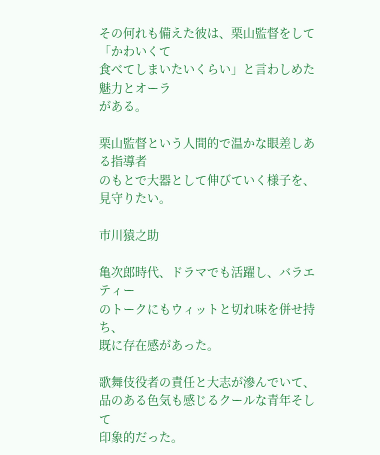その何れも備えた彼は、栗山監督をして「かわいくて
食べてしまいたいくらい」と言わしめた魅力とオーラ
がある。

栗山監督という人間的で温かな眼差しある指導者
のもとで大器として伸びていく様子を、見守りたい。

市川猿之助

亀次郎時代、ドラマでも活躍し、バラエティー
のトークにもウィットと切れ味を併せ持ち、
既に存在感があった。

歌舞伎役者の責任と大志が滲んでいて、
品のある色気も感じるクールな青年そして
印象的だった。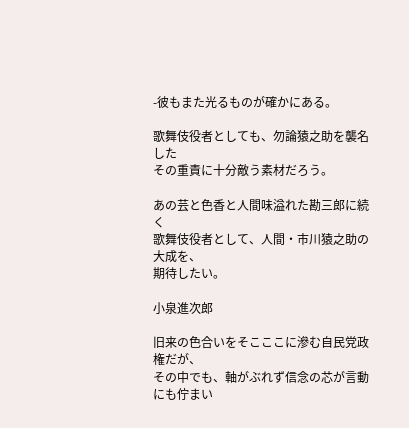-彼もまた光るものが確かにある。

歌舞伎役者としても、勿論猿之助を襲名した
その重責に十分敵う素材だろう。

あの芸と色香と人間味溢れた勘三郎に続く
歌舞伎役者として、人間・市川猿之助の大成を、
期待したい。

小泉進次郎

旧来の色合いをそこここに滲む自民党政権だが、
その中でも、軸がぶれず信念の芯が言動にも佇まい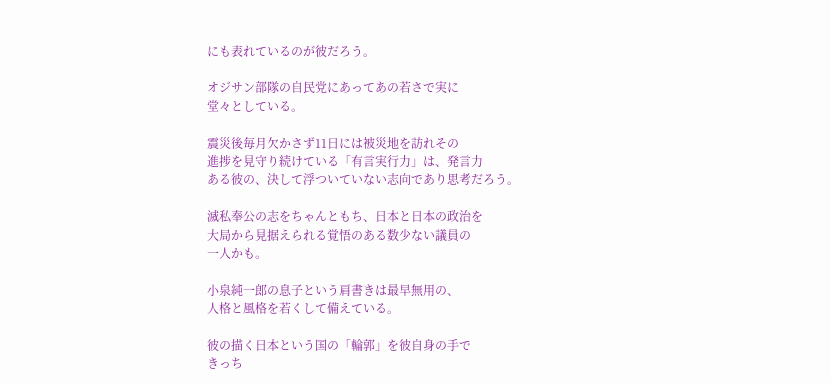にも表れているのが彼だろう。

オジサン部隊の自民党にあってあの若さで実に
堂々としている。

震災後毎月欠かさず11日には被災地を訪れその
進捗を見守り続けている「有言実行力」は、発言力
ある彼の、決して浮ついていない志向であり思考だろう。

滅私奉公の志をちゃんともち、日本と日本の政治を
大局から見据えられる覚悟のある数少ない議員の
一人かも。

小泉純一郎の息子という肩書きは最早無用の、
人格と風格を若くして備えている。

彼の描く日本という国の「輪郭」を彼自身の手で
きっち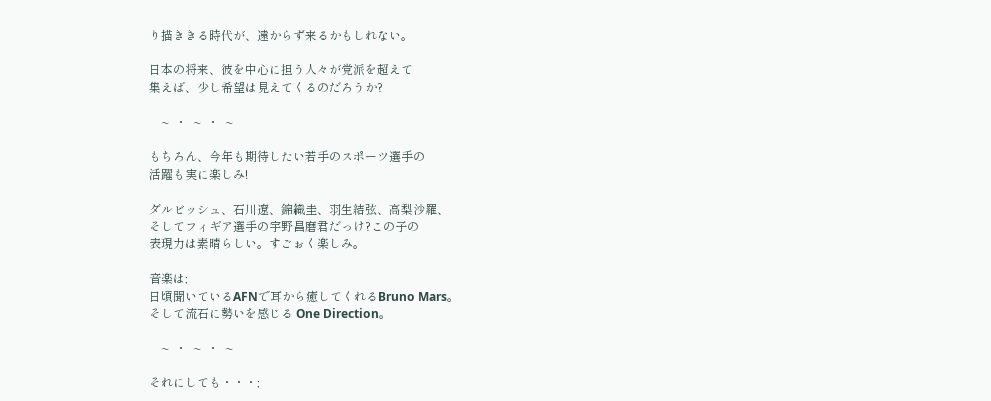り描ききる時代が、遠からず来るかもしれない。

日本の将来、彼を中心に担う人々が党派を超えて
集えば、少し希望は見えてくるのだろうか?

    ~  ・  ~  ・  ~

もちろん、今年も期待したい若手のスポーツ選手の
活躍も実に楽しみ!

ダルビッシュ、石川遼、錦織圭、羽生結弦、高梨沙羅、
そしてフィギア選手の宇野昌磨君だっけ?この子の
表現力は素晴らしい。すごぉく楽しみ。

音楽は;
日頃聞いているAFNで耳から癒してくれるBruno Mars。
そして流石に勢いを感じる One Direction。

    ~  ・  ~  ・  ~

それにしても・・・;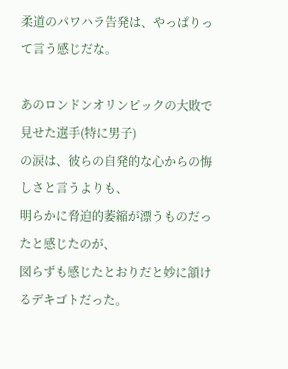柔道のパワハラ告発は、やっぱりって言う感じだな。

あのロンドンオリンピックの大敗で見せた選手(特に男子)
の涙は、彼らの自発的な心からの悔しさと言うよりも、
明らかに脅迫的萎縮が漂うものだったと感じたのが、
図らずも感じたとおりだと妙に頷けるデキゴトだった。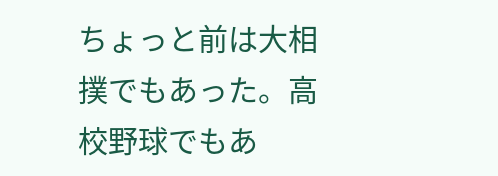ちょっと前は大相撲でもあった。高校野球でもあ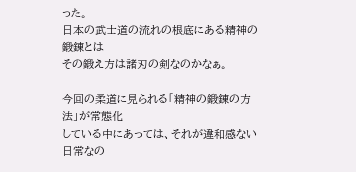った。
日本の武士道の流れの根底にある精神の鍛錬とは
その鍛え方は諸刃の剣なのかなぁ。

今回の柔道に見られる「精神の鍛錬の方法」が常態化
している中にあっては、それが違和感ない日常なの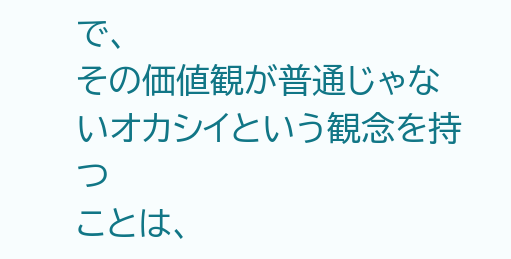で、
その価値観が普通じゃないオカシイという観念を持つ
ことは、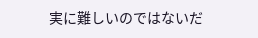実に難しいのではないだ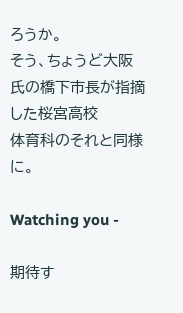ろうか。
そう、ちょうど大阪氏の橋下市長が指摘した桜宮高校
体育科のそれと同様に。

Watching you -

期待す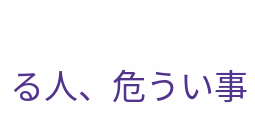る人、危うい事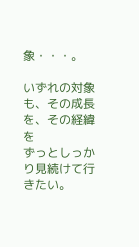象・・・。

いずれの対象も、その成長を、その経緯を
ずっとしっかり見続けて行きたい。